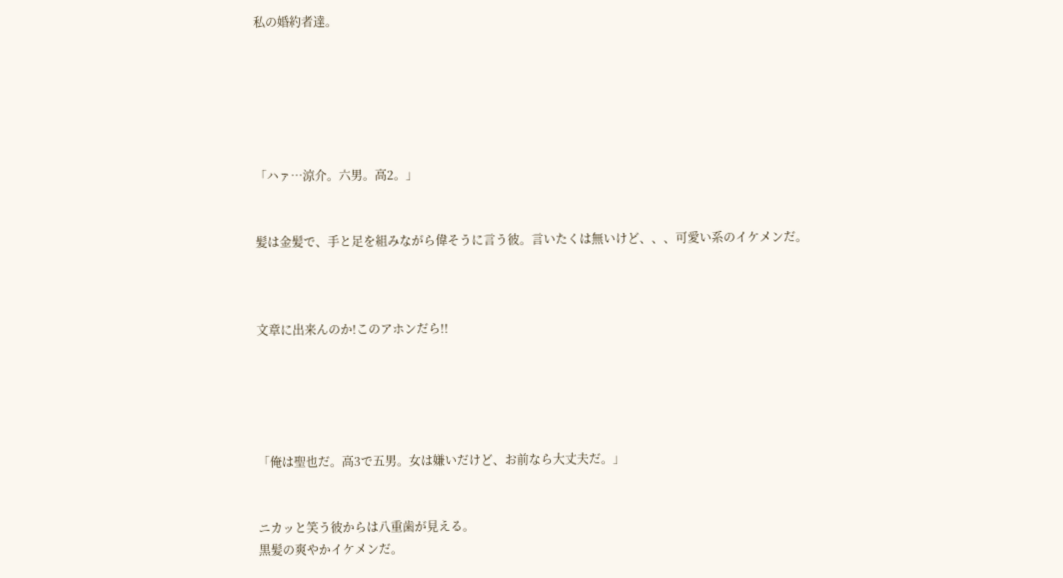私の婚約者達。






「ハァ…涼介。六男。高2。」


髪は金髪で、手と足を組みながら偉そうに言う彼。言いたくは無いけど、、、可愛い系のイケメンだ。



文章に出来んのか!このアホンだら!!





「俺は聖也だ。高3で五男。女は嫌いだけど、お前なら大丈夫だ。」


ニカッと笑う彼からは八重歯が見える。
黒髪の爽やかイケメンだ。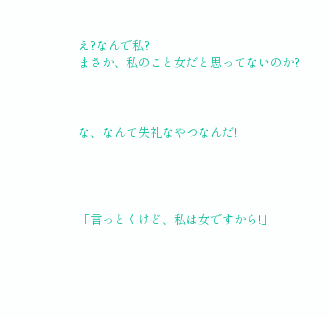え?なんで私?
まさか、私のこと女だと思ってないのか?



な、なんて失礼なやつなんだ!




「言っとくけど、私は女ですから!」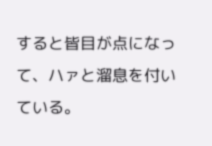すると皆目が点になって、ハァと溜息を付いている。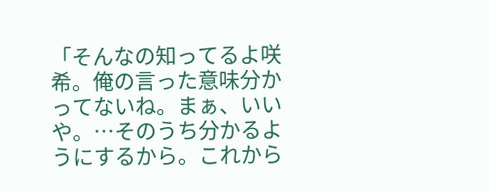「そんなの知ってるよ咲希。俺の言った意味分かってないね。まぁ、いいや。…そのうち分かるようにするから。これから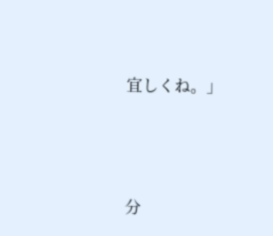宜しくね。」




分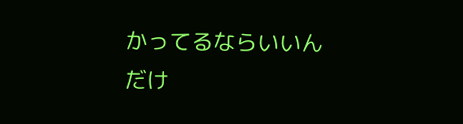かってるならいいんだけ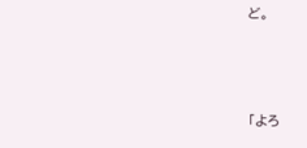ど。




「よろ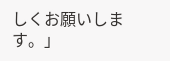しくお願いします。」